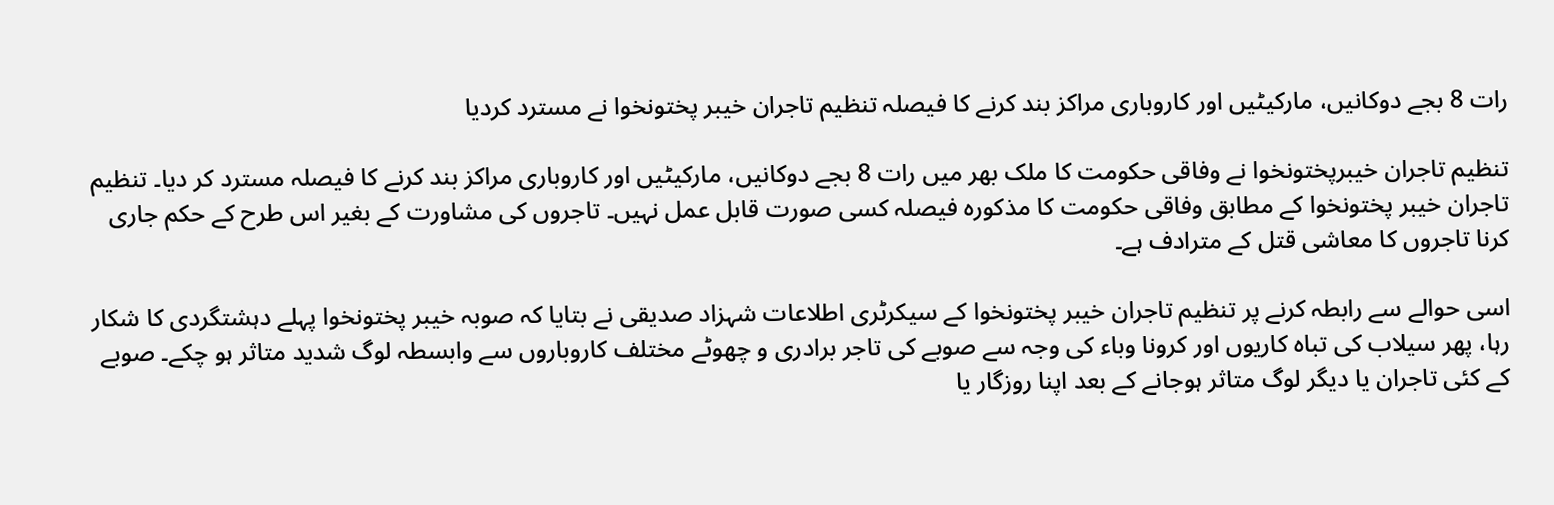رات 8 بجے دوکانیں، مارکیٹیں اور کاروباری مراکز بند کرنے کا فیصلہ تنظیم تاجران خیبر پختونخوا نے مسترد کردیا

تنظیم تاجران خیبرپختونخوا نے وفاقی حکومت کا ملک بھر میں رات 8 بجے دوکانیں، مارکیٹیں اور کاروباری مراکز بند کرنے کا فیصلہ مسترد کر دیا۔ تنظیم تاجران خیبر پختونخوا کے مطابق وفاقی حکومت کا مذکورہ فیصلہ کسی صورت قابل عمل نہیں۔ تاجروں کی مشاورت کے بغیر اس طرح کے حکم جاری کرنا تاجروں کا معاشی قتل کے مترادف ہے۔

اسی حوالے سے رابطہ کرنے پر تنظیم تاجران خیبر پختونخوا کے سیکرٹری اطلاعات شہزاد صدیقی نے بتایا کہ صوبہ خیبر پختونخوا پہلے دہشتگردی کا شکار رہا، پھر سیلاب کی تباہ کاریوں اور کرونا وباء کی وجہ سے صوبے کی تاجر برادری و چھوٹے مختلف کاروباروں سے وابسطہ لوگ شدید متاثر ہو چکے۔ صوبے کے کئی تاجران یا دیگر لوگ متاثر ہوجانے کے بعد اپنا روزگار یا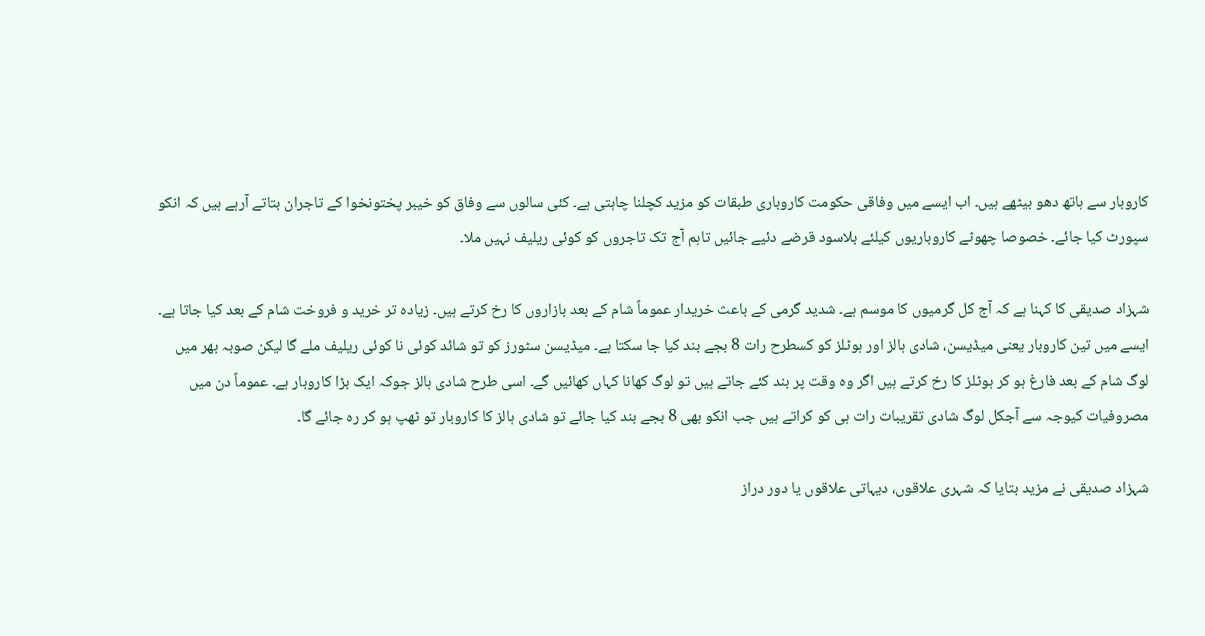کاروبار سے ہاتھ دھو بیٹھے ہیں۔ اب ایسے میں وفاقی حکومت کاروباری طبقات کو مزید کچلنا چاہتی ہے۔ کئی سالوں سے وفاق کو خیبر پختونخوا کے تاجران بتاتے آرہے ہیں کہ انکو سپورٹ کیا جائے۔ خصوصا چھوٹے کاروباریوں کیلئے بلاسود قرضے دئیے جائیں تاہم آج تک تاجروں کو کوئی ریلیف نہیں ملا۔

شہزاد صدیقی کا کہنا ہے کہ آج کل گرمیوں کا موسم ہے۔ شدید گرمی کے باعث خریدار عموماً شام کے بعد بازاروں کا رخ کرتے ہیں۔ زیادہ تر خرید و فروخت شام کے بعد کیا جاتا ہے۔ ایسے میں تین کاروبار یعنی میڈیسن، شادی ہالز اور ہوٹلز کو کسطرح رات 8 بجے بند کیا جا سکتا ہے۔ میڈیسن سٹورز کو تو شائد کوئی نا کوئی ریلیف ملے گا لیکن صوبہ بھر میں لوگ شام کے بعد فارغ ہو کر ہوٹلز کا رخ کرتے ہیں اگر وہ وقت پر بند کئے جاتے ہیں تو لوگ کھانا کہاں کھائیں گے۔ اسی طرح شادی ہالز جوکہ ایک بڑا کاروبار ہے۔ عموماً دن میں مصروفیات کیوجہ سے آجکل لوگ شادی تقریبات رات ہی کو کراتے ہیں جب انکو بھی 8 بجے بند کیا جائے تو شادی ہالز کا کاروبار تو ٹھپ ہو کر رہ جائے گا۔

شہزاد صدیقی نے مزید بتایا کہ شہری علاقوں، دیہاتی علاقوں یا دور دراز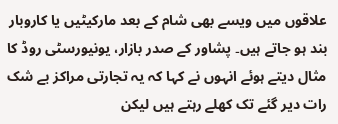علاقوں میں ویسے بھی شام کے بعد مارکیٹیں یا کاروبار بند ہو جاتے ہیں۔ پشاور کے صدر بازار، یونیورسٹی روڈ کا مثال دیتے ہوئے انہوں نے کہا کہ یہ تجارتی مراکز بے شک رات دیر گئے تک کھلے رہتے ہیں لیکن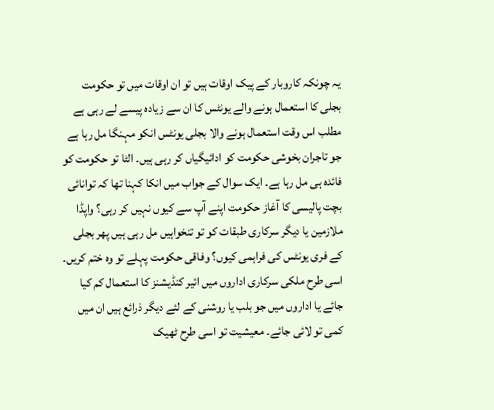یہ چونکہ کاروبار کے پیک اوقات ہیں تو ان اوقات میں تو حکومت بجلی کا استعمال ہونے والے یونٹس کا ان سے زیادہ پیسے لے رہی ہے مطلب اس وقت استعمال ہونے والا بجلی یونٹس انکو مہنگا مل رہا ہے جو تاجران بخوشی حکومت کو ادائیگیاں کر رہی ہیں۔ الٹا تو حکومت کو فائدہ ہی مل رہا ہے۔ ایک سوال کے جواب میں انکا کہنا تھا کہ توانائی بچت پالیسی کا آغاز حکومت اپنے آپ سے کیوں نہیں کر رہی؟ واپڈا ملازمین یا دیگر سرکاری طبقات کو تو تنخواہیں مل رہی ہیں پھر بجلی کے فری یونٹس کی فراہمی کیوں؟ وفاقی حکومت پہلے تو وہ ختم کریں۔ اسی طرح ملکی سرکاری اداروں میں ائیر کنڈیشنز کا استعمال کم کیا جائے یا اداروں میں جو بلب یا روشنی کے لئے دیگر ذرائع ہیں ان میں کمی تو لائی جائے۔ معیشیت تو اسی طرح ٹھیک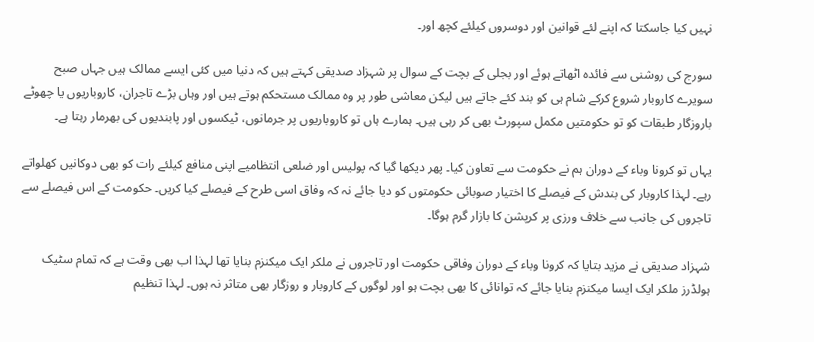نہیں کیا جاسکتا کہ اپنے لئے قوانین اور دوسروں کیلئے کچھ اور۔

سورج کی روشنی سے فائدہ اٹھاتے ہوئے اور بجلی کے بچت کے سوال پر شہزاد صدیقی کہتے ہیں کہ دنیا میں کئی ایسے ممالک ہیں جہاں صبح سویرے کاروبار شروع کرکے شام ہی کو بند کئے جاتے ہیں لیکن معاشی طور پر وہ ممالک مستحکم ہوتے ہیں اور وہاں بڑے تاجران، کاروباریوں یا چھوٹے باروزگار طبقات کو تو حکومتیں مکمل سپورٹ بھی کر رہی ہیں۔ ہمارے ہاں تو کاروباریوں پر جرمانوں، ٹیکسوں اور پابندیوں کی بھرمار رہتا ہے۔

یہاں تو کرونا وباء کے دوران ہم نے حکومت سے تعاون کیا۔ پھر دیکھا گیا کہ پولیس اور ضلعی انتظامیے اپنی منافع کیلئے رات کو بھی دوکانیں کھلواتے رہے۔ لہذا کاروبار کی بندش کے فیصلے کا اختیار صوبائی حکومتوں کو دیا جائے نہ کہ وفاق اسی طرح کے فیصلے کیا کریں۔ حکومت کے اس فیصلے سے تاجروں کی جانب سے خلاف ورزی پر کرپشن کا بازار گرم ہوگا۔

شہزاد صدیقی نے مزید بتایا کہ کرونا وباء کے دوران وفاقی حکومت اور تاجروں نے ملکر ایک میکنزم بنایا تھا لہذا اب بھی وقت ہے کہ تمام سٹیک ہولڈرز ملکر ایک ایسا میکنزم بنایا جائے کہ توانائی کا بھی بچت ہو اور لوگوں کے کاروبار و روزگار بھی متاثر نہ ہوں۔ لہذا تنظیم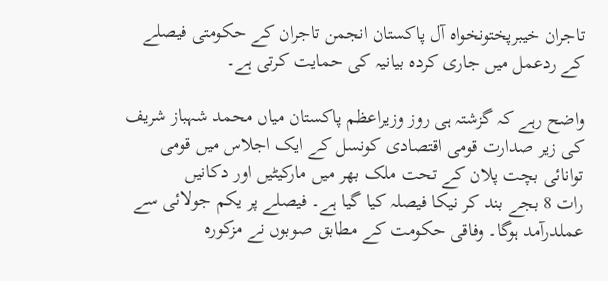تاجران خیبرپختونخواہ آل پاکستان انجمن تاجران کے حکومتی فیصلے کے ردعمل میں جاری کردہ بیانیہ کی حمایت کرتی ہے۔

واضح رہے کہ گزشتہ ہی روز وزیراعظم پاکستان میاں محمد شہباز شریف کی زیر صدارت قومی اقتصادی کونسل کے ایک اجلاس میں قومی توانائی بچت پلان کے تحت ملک بھر میں مارکیٹیں اور دکانیں
رات 8 بجے بند کر نیکا فیصلہ کیا گیا ہے۔ فیصلے پر یکم جولائی سے عملدرآمد ہوگا۔ وفاقی حکومت کے مطابق صوبوں نے مزکورہ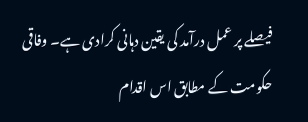فیصلے پر عمل درآمد کی یقین دہانی کرادی ہے۔ وفاقی حکومت کے مطابق اس اقدام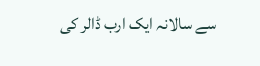سے سالانہ ایک ارب ڈالر کی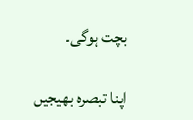بچت ہوگی۔

اپنا تبصرہ بھیجیں